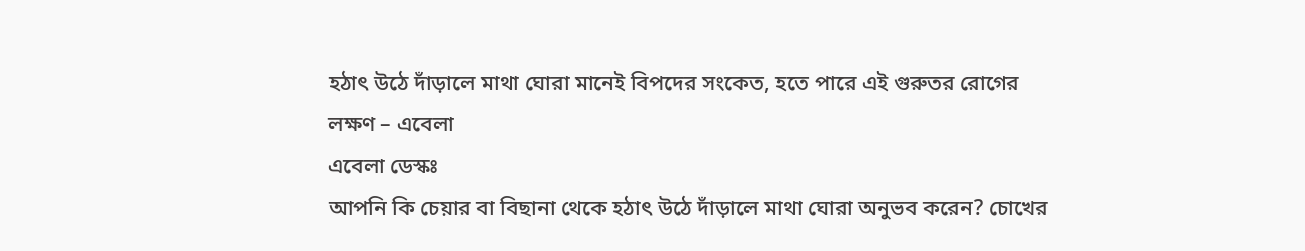হঠাৎ উঠে দাঁড়ালে মাথা ঘোরা মানেই বিপদের সংকেত, হতে পারে এই গুরুতর রোগের লক্ষণ – এবেলা
এবেলা ডেস্কঃ
আপনি কি চেয়ার বা বিছানা থেকে হঠাৎ উঠে দাঁড়ালে মাথা ঘোরা অনুভব করেন? চোখের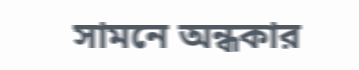সামনে অন্ধকার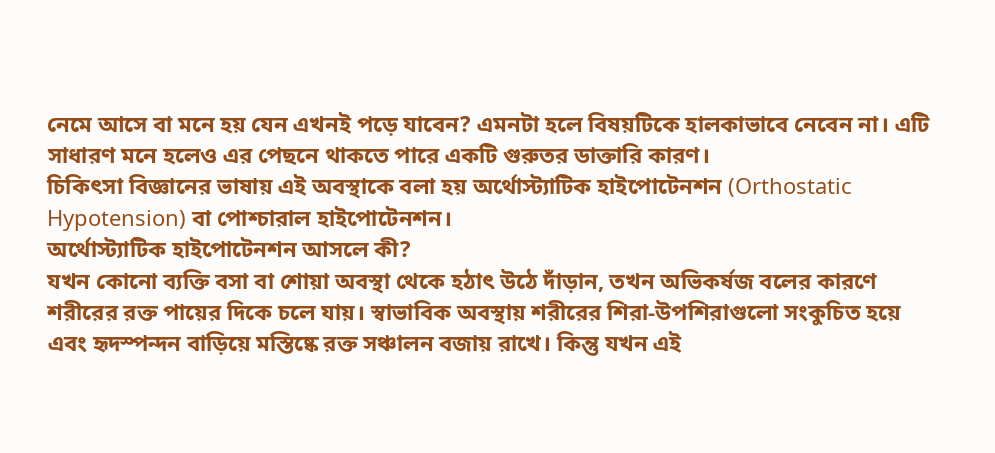নেমে আসে বা মনে হয় যেন এখনই পড়ে যাবেন? এমনটা হলে বিষয়টিকে হালকাভাবে নেবেন না। এটি সাধারণ মনে হলেও এর পেছনে থাকতে পারে একটি গুরুতর ডাক্তারি কারণ।
চিকিৎসা বিজ্ঞানের ভাষায় এই অবস্থাকে বলা হয় অর্থোস্ট্যাটিক হাইপোটেনশন (Orthostatic Hypotension) বা পোশ্চারাল হাইপোটেনশন।
অর্থোস্ট্যাটিক হাইপোটেনশন আসলে কী?
যখন কোনো ব্যক্তি বসা বা শোয়া অবস্থা থেকে হঠাৎ উঠে দাঁড়ান, তখন অভিকর্ষজ বলের কারণে শরীরের রক্ত পায়ের দিকে চলে যায়। স্বাভাবিক অবস্থায় শরীরের শিরা-উপশিরাগুলো সংকুচিত হয়ে এবং হৃদস্পন্দন বাড়িয়ে মস্তিষ্কে রক্ত সঞ্চালন বজায় রাখে। কিন্তু যখন এই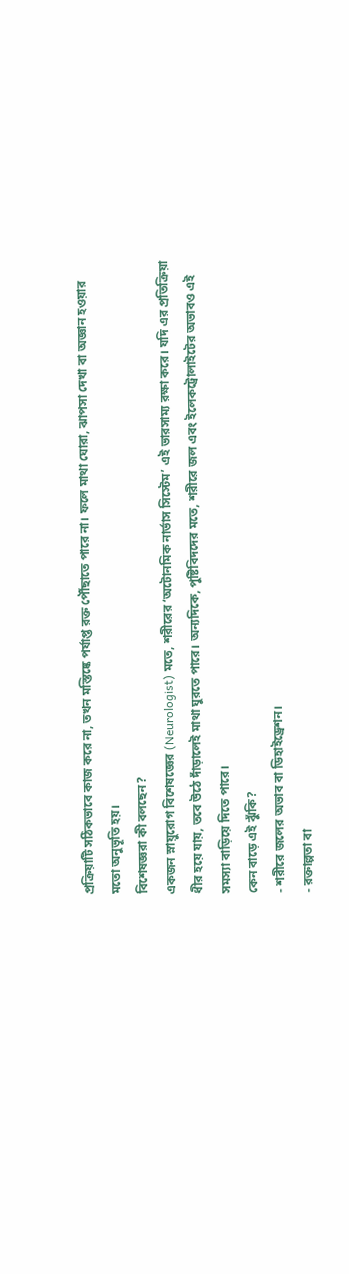প্রক্রিয়াটি সঠিকভাবে কাজ করে না, তখন মস্তিষ্কে পর্যাপ্ত রক্ত পৌঁছাতে পারে না। ফলে মাথা ঘোরা, ঝাপসা দেখা বা অজ্ঞান হওয়ার মতো অনুভূতি হয়।
বিশেষজ্ঞরা কী বলছেন?
একজন স্নায়ুরোগ বিশেষজ্ঞের (Neurologist) মতে, শরীরের ‘অটোনমিক নার্ভাস সিস্টেম’ এই ভারসাম্য রক্ষা করে। যদি এর প্রতিক্রিয়া ধীর হয়ে যায়, তবে উঠে দাঁড়ালেই মাথা ঘুরতে পারে। অন্যদিকে, পুষ্টিবিদদের মতে, শরীরে জল এবং ইলেকট্রোলাইটের অভাবও এই সমস্যা বাড়িয়ে দিতে পারে।
কেন বাড়ে এই ঝুঁকি?
- শরীরে জলের অভাব বা ডিহাইড্রেশন।
- রক্তাল্পতা বা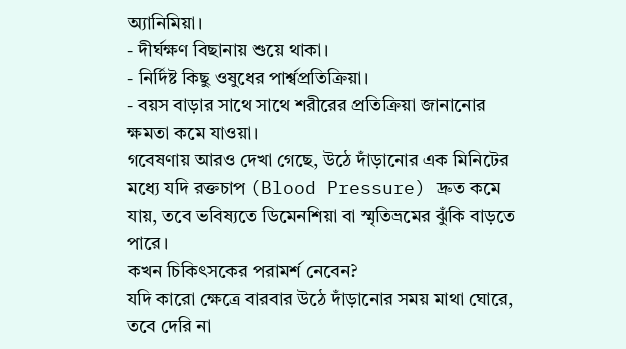অ্যানিমিয়া।
- দীর্ঘক্ষণ বিছানায় শুয়ে থাকা।
- নির্দিষ্ট কিছু ওষুধের পার্শ্বপ্রতিক্রিয়া।
- বয়স বাড়ার সাথে সাথে শরীরের প্রতিক্রিয়া জানানোর ক্ষমতা কমে যাওয়া।
গবেষণায় আরও দেখা গেছে, উঠে দাঁড়ানোর এক মিনিটের মধ্যে যদি রক্তচাপ (Blood Pressure) দ্রুত কমে যায়, তবে ভবিষ্যতে ডিমেনশিয়া বা স্মৃতিভ্রমের ঝুঁকি বাড়তে পারে।
কখন চিকিৎসকের পরামর্শ নেবেন?
যদি কারো ক্ষেত্রে বারবার উঠে দাঁড়ানোর সময় মাথা ঘোরে, তবে দেরি না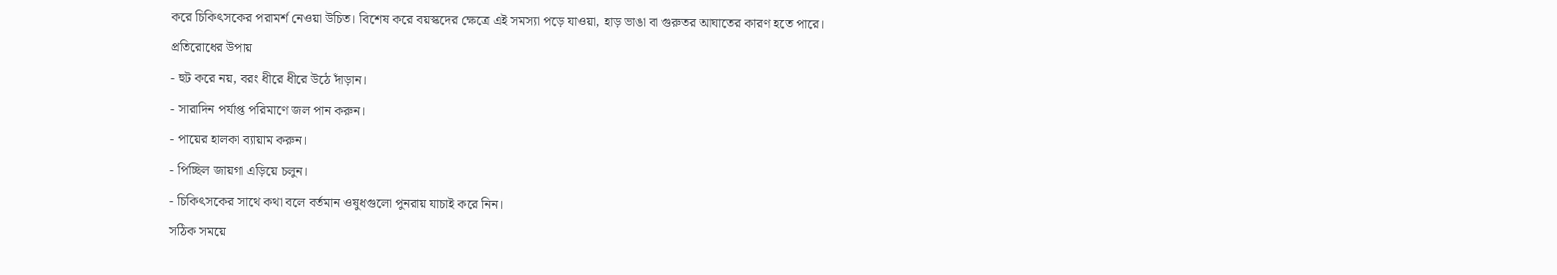করে চিকিৎসকের পরামর্শ নেওয়া উচিত। বিশেষ করে বয়স্কদের ক্ষেত্রে এই সমস্যা পড়ে যাওয়া, হাড় ভাঙা বা গুরুতর আঘাতের কারণ হতে পারে।
প্রতিরোধের উপায়
- হুট করে নয়, বরং ধীরে ধীরে উঠে দাঁড়ান।
- সারাদিন পর্যাপ্ত পরিমাণে জল পান করুন।
- পায়ের হালকা ব্যায়াম করুন।
- পিচ্ছিল জায়গা এড়িয়ে চলুন।
- চিকিৎসকের সাথে কথা বলে বর্তমান ওষুধগুলো পুনরায় যাচাই করে নিন।
সঠিক সময়ে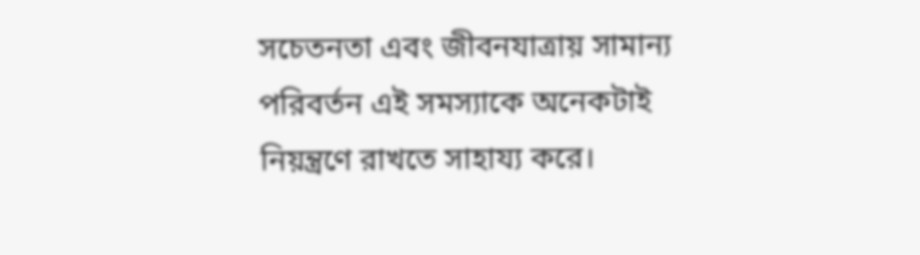সচেতনতা এবং জীবনযাত্রায় সামান্য পরিবর্তন এই সমস্যাকে অনেকটাই নিয়ন্ত্রণে রাখতে সাহায্য করে।